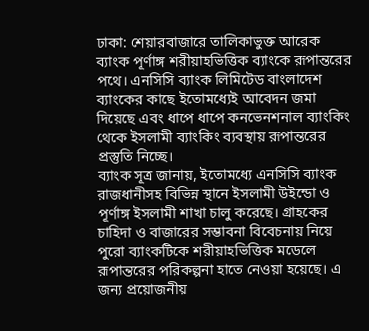ঢাকা: শেয়ারবাজারে তালিকাভুক্ত আরেক ব্যাংক পূর্ণাঙ্গ শরীয়াহভিত্তিক ব্যাংকে রূপান্তরের পথে। এনসিসি ব্যাংক লিমিটেড বাংলাদেশ ব্যাংকের কাছে ইতোমধ্যেই আবেদন জমা দিয়েছে এবং ধাপে ধাপে কনভেনশনাল ব্যাংকিং থেকে ইসলামী ব্যাংকিং ব্যবস্থায় রূপান্তরের প্রস্তুতি নিচ্ছে।
ব্যাংক সূত্র জানায়, ইতোমধ্যে এনসিসি ব্যাংক রাজধানীসহ বিভিন্ন স্থানে ইসলামী উইন্ডো ও পূর্ণাঙ্গ ইসলামী শাখা চালু করেছে। গ্রাহকের চাহিদা ও বাজারের সম্ভাবনা বিবেচনায় নিয়ে পুরো ব্যাংকটিকে শরীয়াহভিত্তিক মডেলে রূপান্তরের পরিকল্পনা হাতে নেওয়া হয়েছে। এ জন্য প্রয়োজনীয়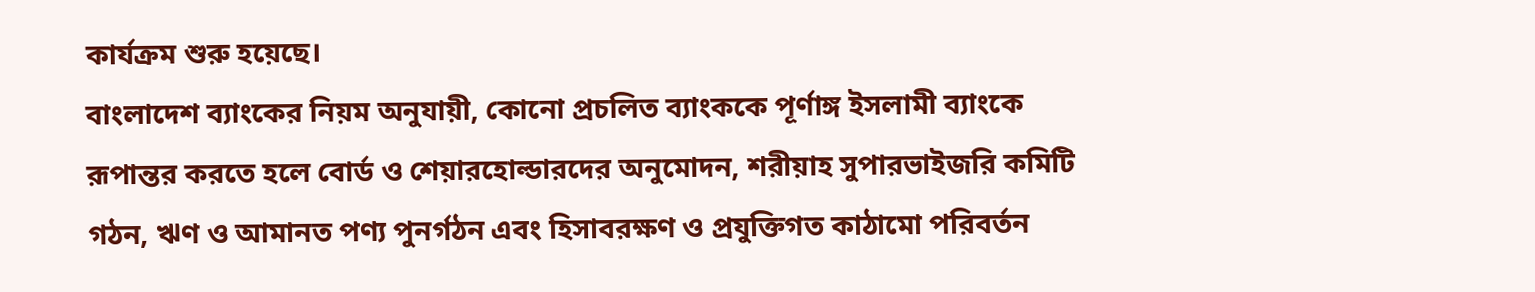কার্যক্রম শুরু হয়েছে।
বাংলাদেশ ব্যাংকের নিয়ম অনুযায়ী, কোনো প্রচলিত ব্যাংককে পূর্ণাঙ্গ ইসলামী ব্যাংকে রূপান্তর করতে হলে বোর্ড ও শেয়ারহোল্ডারদের অনুমোদন, শরীয়াহ সুপারভাইজরি কমিটি গঠন, ঋণ ও আমানত পণ্য পুনর্গঠন এবং হিসাবরক্ষণ ও প্রযুক্তিগত কাঠামো পরিবর্তন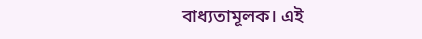বাধ্যতামূলক। এই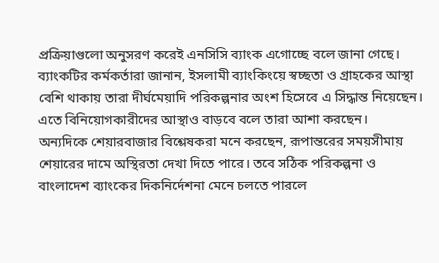প্রক্রিয়াগুলো অনুসরণ করেই এনসিসি ব্যাংক এগোচ্ছে বলে জানা গেছে।
ব্যাংকটির কর্মকর্তারা জানান, ইসলামী ব্যাংকিংয়ে স্বচ্ছতা ও গ্রাহকের আস্থা বেশি থাকায় তারা দীর্ঘমেয়াদি পরিকল্পনার অংশ হিসেবে এ সিদ্ধান্ত নিয়েছেন। এতে বিনিয়োগকারীদের আস্থাও বাড়বে বলে তারা আশা করছেন।
অন্যদিকে শেয়ারবাজার বিশ্লেষকরা মনে করছেন, রূপান্তরের সময়সীমায় শেয়ারের দামে অস্থিরতা দেখা দিতে পারে। তবে সঠিক পরিকল্পনা ও বাংলাদেশ ব্যাংকের দিকনির্দেশনা মেনে চলতে পারলে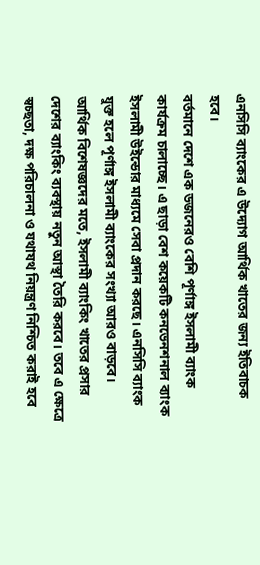এনসিসি ব্যাংকের এ উদ্যোগ আর্থিক খাতের জন্য ইতিবাচক হবে।
বর্তমানে দেশে এক ডজনেরও বেশি পূর্ণাঙ্গ ইসলামী ব্যাংক কার্যক্রম চালাচ্ছে। এ ছাড়া বেশ কয়েকটি কনভেনশনাল ব্যাংক ইসলামী উইন্ডোর মাধ্যমে সেবা প্রদান করছে। এনসিসি ব্যাংক যুক্ত হলে পূর্ণাঙ্গ ইসলামী ব্যাংকের সংখ্যা আরও বাড়বে।
আর্থিক বিশেষজ্ঞদের মতে, ইসলামী ব্যাংকিং খাতের প্রসার দেশের ব্যাংকিং ব্যবস্থায় নতুন আস্থা তৈরি করবে। তবে এ ক্ষেত্রে স্বচ্ছতা, দক্ষ পরিচালনা ও যথাযথ নিয়ন্ত্রণ নিশ্চিত করাই হবে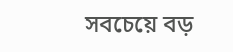সবচেয়ে বড়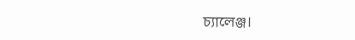চ্যালেঞ্জ।